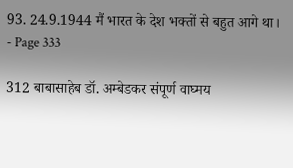93. 24.9.1944 मैं भारत के देश भक्तों से बहुत आगे था। - Page 333

312 बाबासाहेब डॉ. अम्बेडकर संपूर्ण वाघ्मय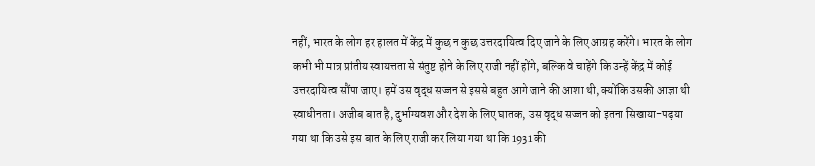नहीं, भारत के लोग हर हालत में केंद्र में कुछ न कुछ उत्तरदायित्व दिए जाने के लिए आग्रह करेंगे। भारत के लोग कभी भी मात्र प्रांतीय स्वायत्तता से संतुष्ट होने के लिए राजी नहीं होंगे, बल्कि वे चाहेंगे कि उन्हें केंद्र में कोई उत्तरदायित्व सौंपा जाए। हमें उस वृद्ध सज्जन से इससे बहुत आगे जाने की आशा थी, क्योंकि उसकी आज्ञा थी स्वाधीनता। अजीब बात है, दुर्भाग्यवश और देश के लिए घातक, उस वृद्ध सज्जन को इतना सिखाया-पढ़या गया था कि उसे इस बात के लिए राजी कर लिया गया था कि 1931 की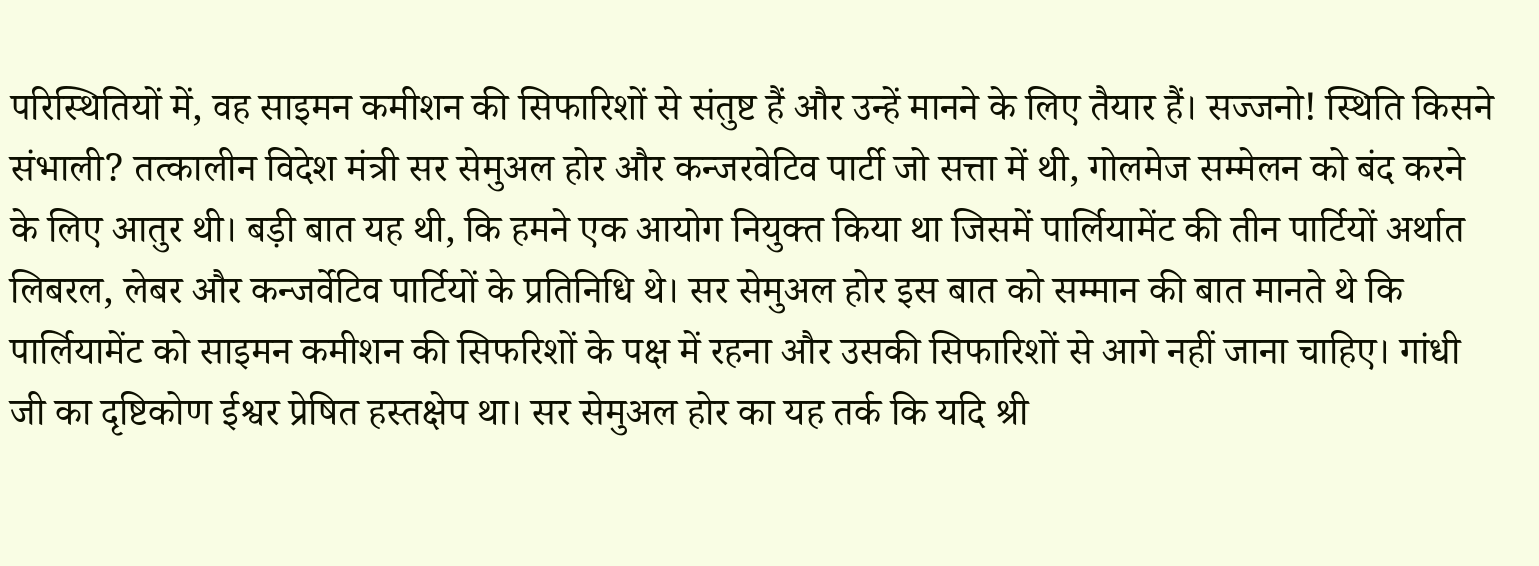परिस्थितियों में, वह साइमन कमीशन की सिफारिशों से संतुष्ट हैं और उन्हें मानने के लिए तैयार हैं। सज्जनो! स्थिति किसने संभाली? तत्कालीन विदेश मंत्री सर सेमुअल होर और कन्जरवेटिव पार्टी जो सत्ता में थी, गोलमेज सम्मेलन को बंद करने के लिए आतुर थी। बड़ी बात यह थी, कि हमने एक आयोग नियुक्त किया था जिसमें पार्लियामेंट की तीन पार्टियों अर्थात लिबरल, लेबर और कन्जर्वेटिव पार्टियों के प्रतिनिधि थे। सर सेमुअल होर इस बात को सम्मान की बात मानते थे कि पार्लियामेंट को साइमन कमीशन की सिफरिशों के पक्ष में रहना और उसकी सिफारिशों से आगे नहीं जाना चाहिए। गांधी जी का दृष्टिकोण ईश्वर प्रेषित हस्तक्षेप था। सर सेमुअल होर का यह तर्क कि यदि श्री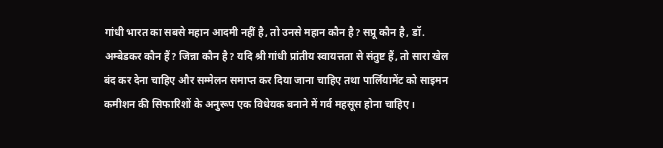गांधी भारत का सबसे महान आदमी नहीं है, तो उनसे महान कौन है? सप्रू कौन है, डॉ. अम्बेडकर कौन हैं? जिन्ना कौन है? यदि श्री गांधी प्रांतीय स्वायत्तता से संतुष्ट हैं, तो सारा खेल बंद कर देना चाहिए और सम्मेलन समाप्त कर दिया जाना चाहिए तथा पार्लियामेंट को साइमन कमीशन की सिफारिशों के अनुरूप एक विधेयक बनाने में गर्व महसूस होना चाहिए।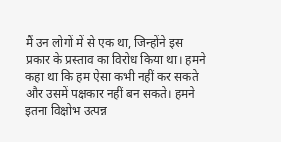मैं उन लोगों में से एक था, जिन्होंने इस प्रकार के प्रस्ताव का विरोध किया था। हमने कहा था कि हम ऐसा कभी नहीं कर सकते और उसमें पक्षकार नहीं बन सकते। हमने इतना विक्षोभ उत्पन्न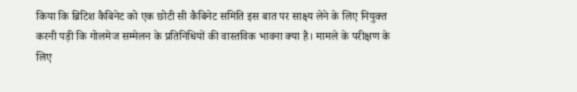किया कि ब्रिटिश कैबिनेट को एक छोटी सी कैबिनेट समिति इस बात पर साक्ष्य लेने के लिए नियुक्त करनी पड़ी कि गोलमेज सम्मेलन के प्रतिनिधियों की वास्तविक भावना क्या है। मामले के परीक्षण के लिए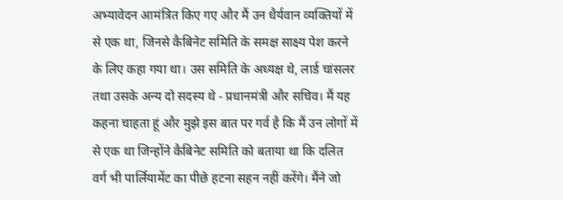अभ्यावेदन आमंत्रित किए गए और मैं उन धैर्यवान व्यक्तियों में से एक था, जिनसे कैबिनेट समिति के समक्ष साक्ष्य पेश करने के लिए कहा गया था। उस समिति के अध्यक्ष थे, लार्ड चांसलर तथा उसके अन्य दो सदस्य थे - प्रधानमंत्री और सचिव। मैं यह कहना चाहता हूं और मुझे इस बात पर गर्व है कि मैं उन लोगों में से एक था जिन्होंने कैबिनेट समिति को बताया था कि दलित वर्ग भी पार्लियामेंट का पीछे हटना सहन नहीं करेंगे। मैंने जो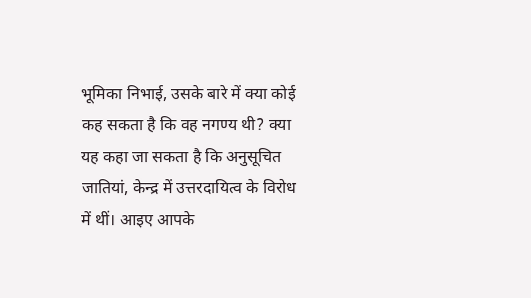भूमिका निभाई, उसके बारे में क्या कोई कह सकता है कि वह नगण्य थी? क्या यह कहा जा सकता है कि अनुसूचित जातियां, केन्द्र में उत्तरदायित्व के विरोध में थीं। आइए आपके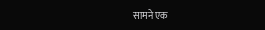सामने एक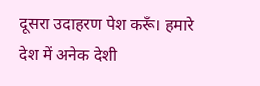दूसरा उदाहरण पेश करूँ। हमारे देश में अनेक देशी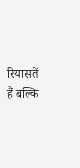रियासतें हैं बल्कि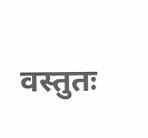वस्तुतः